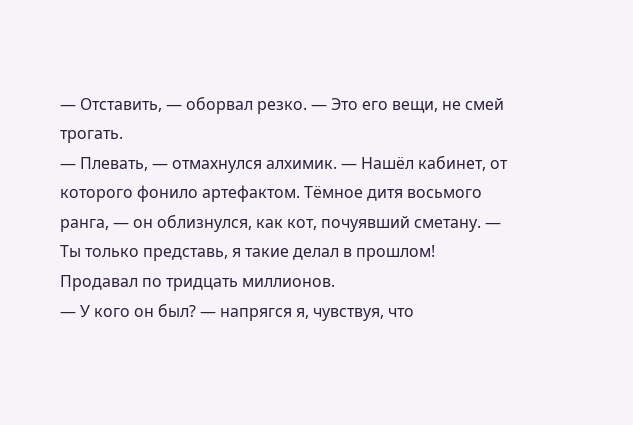— Отставить, — оборвал резко. — Это его вещи, не смей трогать.
— Плевать, — отмахнулся алхимик. — Нашёл кабинет, от которого фонило артефактом. Тёмное дитя восьмого ранга, — он облизнулся, как кот, почуявший сметану. — Ты только представь, я такие делал в прошлом! Продавал по тридцать миллионов.
— У кого он был? — напрягся я, чувствуя, что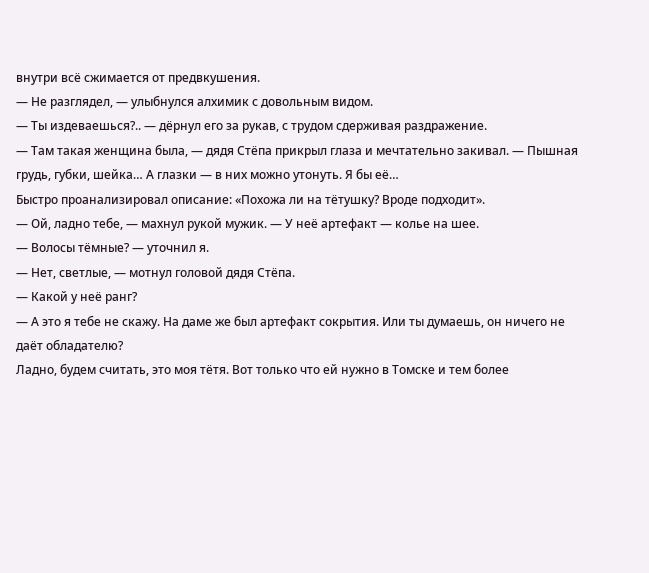внутри всё сжимается от предвкушения.
— Не разглядел, — улыбнулся алхимик с довольным видом.
— Ты издеваешься?.. — дёрнул его за рукав, с трудом сдерживая раздражение.
— Там такая женщина была, — дядя Стёпа прикрыл глаза и мечтательно закивал. — Пышная грудь, губки, шейка… А глазки — в них можно утонуть. Я бы её…
Быстро проанализировал описание: «Похожа ли на тётушку? Вроде подходит».
— Ой, ладно тебе, — махнул рукой мужик. — У неё артефакт — колье на шее.
— Волосы тёмные? — уточнил я.
— Нет, светлые, — мотнул головой дядя Стёпа.
— Какой у неё ранг?
— А это я тебе не скажу. На даме же был артефакт сокрытия. Или ты думаешь, он ничего не даёт обладателю?
Ладно, будем считать, это моя тётя. Вот только что ей нужно в Томске и тем более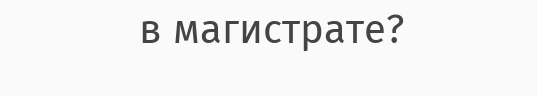в магистрате?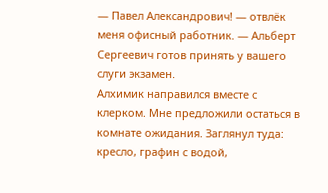— Павел Александрович! — отвлёк меня офисный работник. — Альберт Сергеевич готов принять у вашего слуги экзамен.
Алхимик направился вместе с клерком. Мне предложили остаться в комнате ожидания. Заглянул туда: кресло, графин с водой,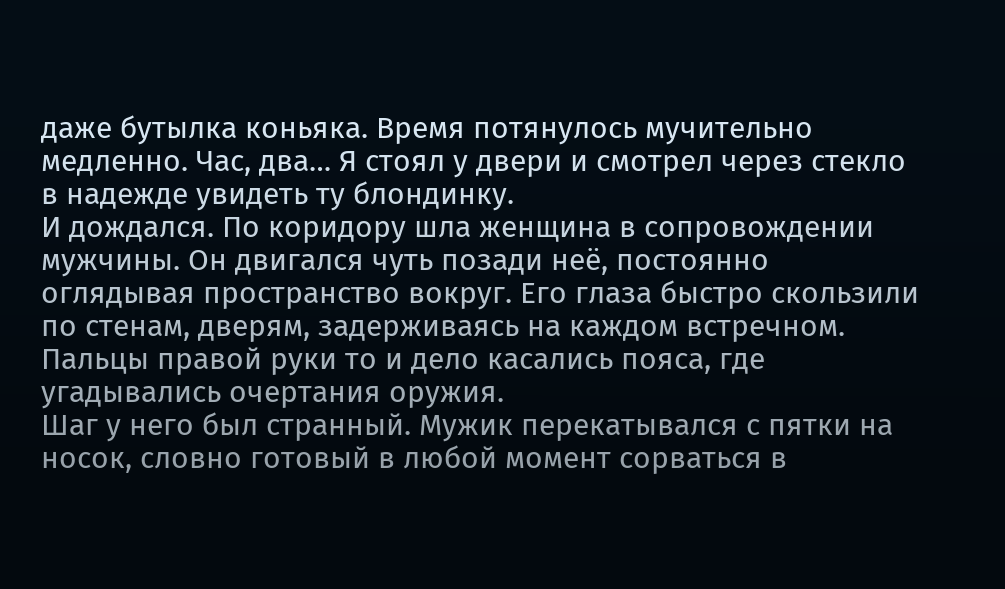даже бутылка коньяка. Время потянулось мучительно медленно. Час, два… Я стоял у двери и смотрел через стекло в надежде увидеть ту блондинку.
И дождался. По коридору шла женщина в сопровождении мужчины. Он двигался чуть позади неё, постоянно оглядывая пространство вокруг. Его глаза быстро скользили по стенам, дверям, задерживаясь на каждом встречном. Пальцы правой руки то и дело касались пояса, где угадывались очертания оружия.
Шаг у него был странный. Мужик перекатывался с пятки на носок, словно готовый в любой момент сорваться в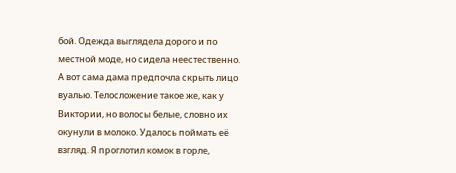бой. Одежда выглядела дорого и по местной моде, но сидела неестественно.
А вот сама дама предпочла скрыть лицо вуалью. Телосложение такое же, как у Виктории, но волосы белые, словно их окунули в молоко. Удалось поймать её взгляд. Я проглотил комок в горле,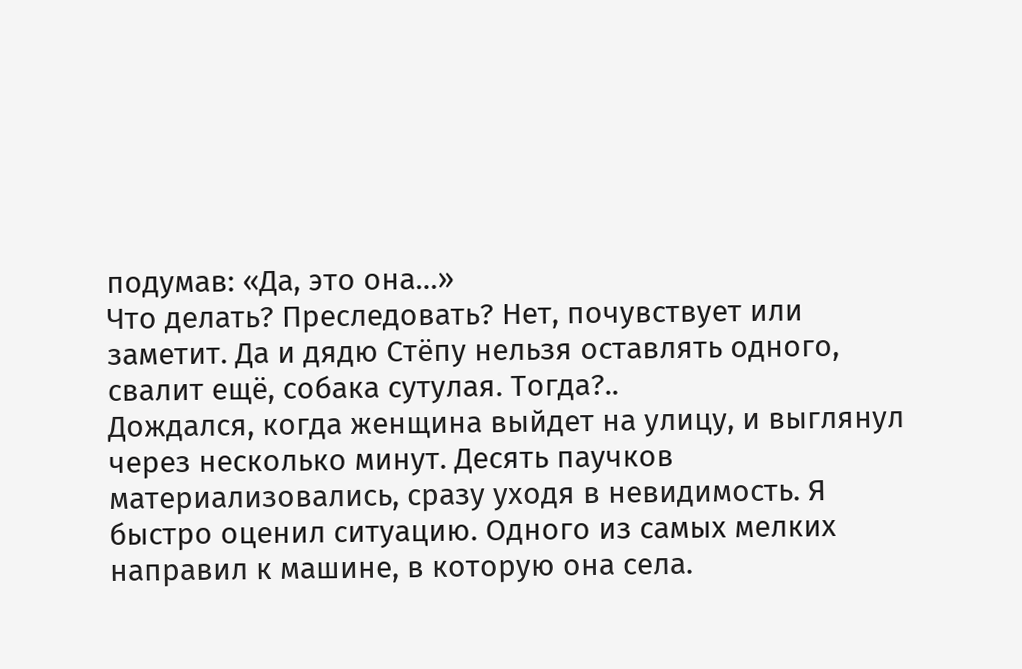подумав: «Да, это она…»
Что делать? Преследовать? Нет, почувствует или заметит. Да и дядю Стёпу нельзя оставлять одного, свалит ещё, собака сутулая. Тогда?..
Дождался, когда женщина выйдет на улицу, и выглянул через несколько минут. Десять паучков материализовались, сразу уходя в невидимость. Я быстро оценил ситуацию. Одного из самых мелких направил к машине, в которую она села.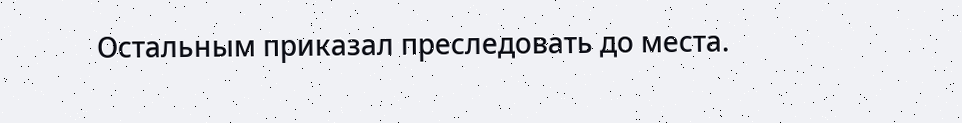Остальным приказал преследовать до места.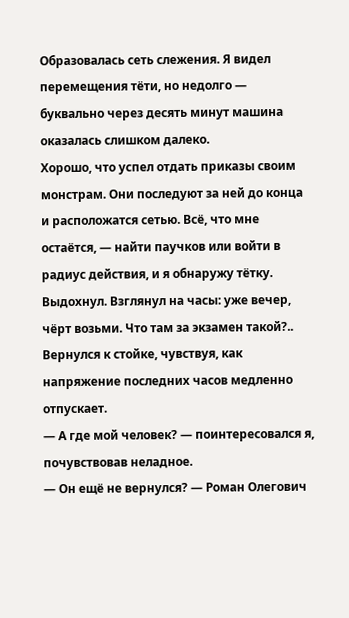Образовалась сеть слежения. Я видел перемещения тёти, но недолго — буквально через десять минут машина оказалась слишком далеко.
Хорошо, что успел отдать приказы своим монстрам. Они последуют за ней до конца и расположатся сетью. Всё, что мне остаётся, — найти паучков или войти в радиус действия, и я обнаружу тётку.
Выдохнул. Взглянул на часы: уже вечер, чёрт возьми. Что там за экзамен такой?.. Вернулся к стойке, чувствуя, как напряжение последних часов медленно отпускает.
— А где мой человек? — поинтересовался я, почувствовав неладное.
— Он ещё не вернулся? — Роман Олегович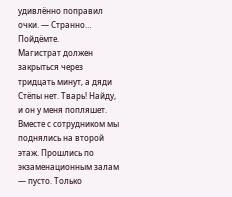удивлённо поправил очки. — Странно… Пойдёмте.
Магистрат должен закрыться через тридцать минут, а дяди Стёпы нет. Тварь! Найду, и он у меня попляшет.
Вместе с сотрудником мы поднялись на второй этаж. Прошлись по экзаменационным залам — пусто. Только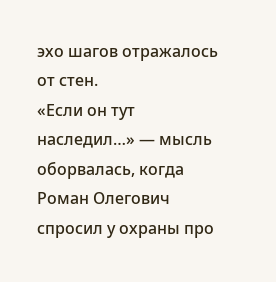эхо шагов отражалось от стен.
«Если он тут наследил…» — мысль оборвалась, когда Роман Олегович спросил у охраны про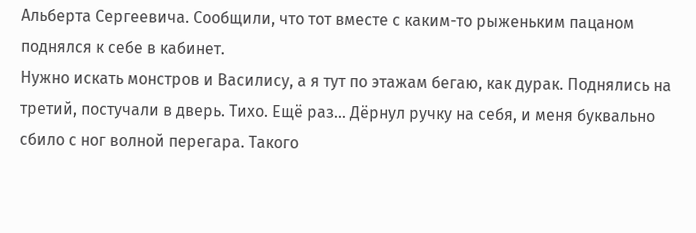Альберта Сергеевича. Сообщили, что тот вместе с каким-то рыженьким пацаном поднялся к себе в кабинет.
Нужно искать монстров и Василису, а я тут по этажам бегаю, как дурак. Поднялись на третий, постучали в дверь. Тихо. Ещё раз… Дёрнул ручку на себя, и меня буквально сбило с ног волной перегара. Такого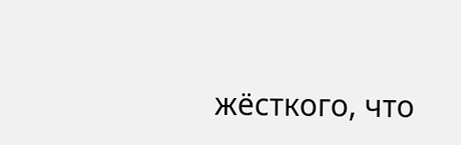жёсткого, что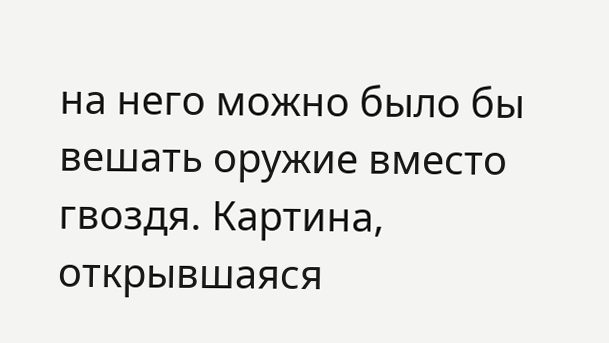на него можно было бы вешать оружие вместо гвоздя. Картина, открывшаяся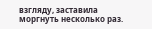взгляду, заставила моргнуть несколько раз.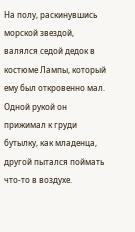На полу, раскинувшись морской звездой, валялся седой дедок в костюме Лампы, который ему был откровенно мал. Одной рукой он прижимал к груди бутылку, как младенца, другой пытался поймать что-то в воздухе.